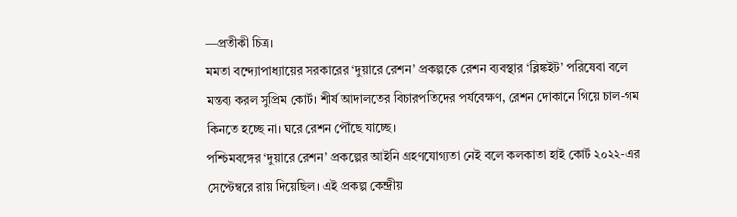—প্রতীকী চিত্র।
মমতা বন্দ্যোপাধ্যায়ের সরকারের ‘দুয়ারে রেশন’ প্রকল্পকে রেশন ব্যবস্থার ‘ব্লিঙ্কইট’ পরিষেবা বলে মন্তব্য করল সুপ্রিম কোর্ট। শীর্ষ আদালতের বিচারপতিদের পর্যবেক্ষণ, রেশন দোকানে গিয়ে চাল-গম কিনতে হচ্ছে না। ঘরে রেশন পৌঁছে যাচ্ছে।
পশ্চিমবঙ্গের ‘দুয়ারে রেশন’ প্রকল্পের আইনি গ্রহণযোগ্যতা নেই বলে কলকাতা হাই কোর্ট ২০২২-এর সেপ্টেম্বরে রায় দিয়েছিল। এই প্রকল্প কেন্দ্রীয়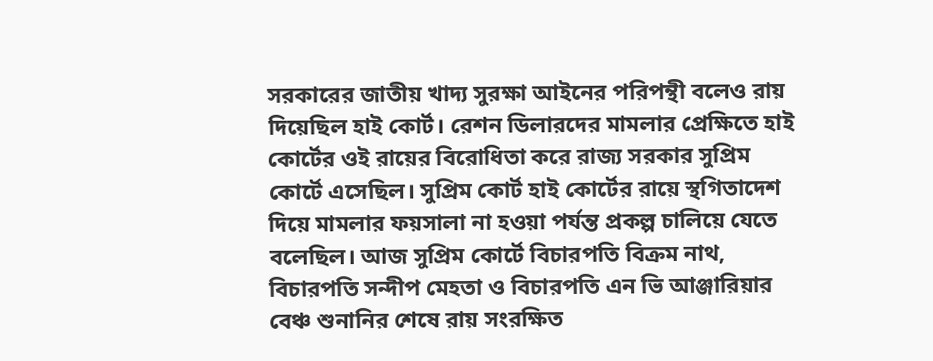সরকারের জাতীয় খাদ্য সুরক্ষা আইনের পরিপন্থী বলেও রায় দিয়েছিল হাই কোর্ট। রেশন ডিলারদের মামলার প্রেক্ষিতে হাই কোর্টের ওই রায়ের বিরোধিতা করে রাজ্য সরকার সুপ্রিম কোর্টে এসেছিল। সুপ্রিম কোর্ট হাই কোর্টের রায়ে স্থগিতাদেশ দিয়ে মামলার ফয়সালা না হওয়া পর্যন্ত প্রকল্প চালিয়ে যেতে বলেছিল। আজ সুপ্রিম কোর্টে বিচারপতি বিক্রম নাথ, বিচারপতি সন্দীপ মেহতা ও বিচারপতি এন ভি আঞ্জারিয়ার বেঞ্চ শুনানির শেষে রায় সংরক্ষিত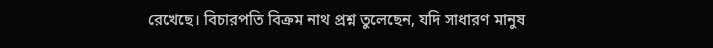রেখেছে। বিচারপতি বিক্রম নাথ প্রশ্ন তুলেছেন, যদি সাধারণ মানুষ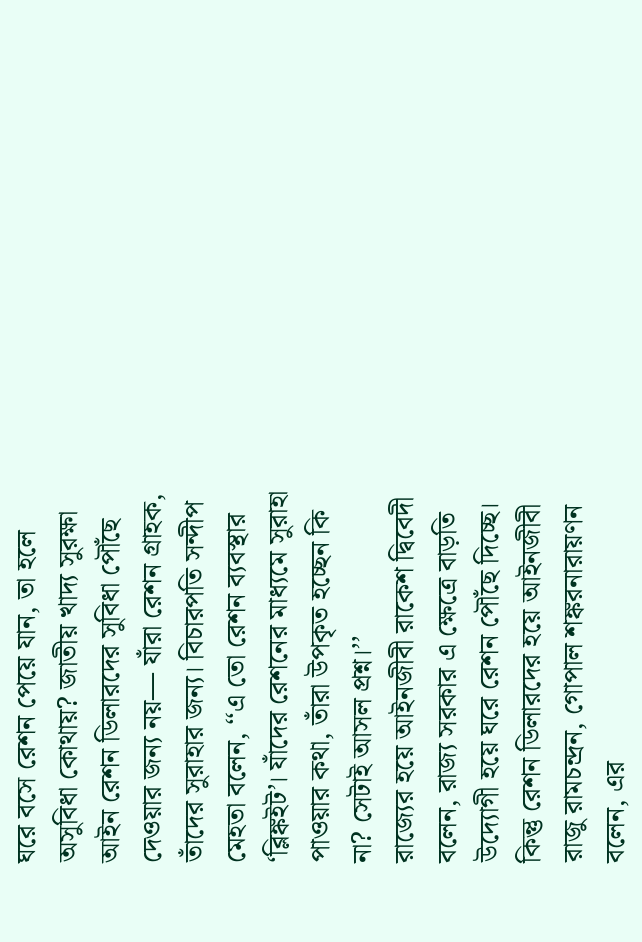ঘরে বসে রেশন পেয়ে যান, তা হলে অসুবিধা কোথায়? জাতীয় খাদ্য সুরক্ষা আইন রেশন ডিলারদের সুবিধা পৌঁছে দেওয়ার জন্য নয়— যাঁরা রেশন গ্রাহক, তাঁদের সুরাহার জন্য। বিচারপতি সন্দীপ মেহতা বলেন, ‘‘এ তো রেশন ব্যবস্থার ‘ব্লিঙ্কইট’। যাঁদের রেশনের মাধ্যমে সুরাহা পাওয়ার কথা, তাঁরা উপকৃত হচ্ছেন কি না? সেটাই আসল প্রশ্ন।’’
রাজ্যের হয়ে আইনজীবী রাকেশ দ্বিবেদী বলেন, রাজ্য সরকার এ ক্ষেত্রে বাড়তি উদ্যোগী হয়ে ঘরে রেশন পৌঁছে দিচ্ছে। কিন্তু রেশন ডিলারদের হয়ে আইনজীবী রাজু রামচন্দ্রন, গোপাল শঙ্করনারায়ণন বলেন, এর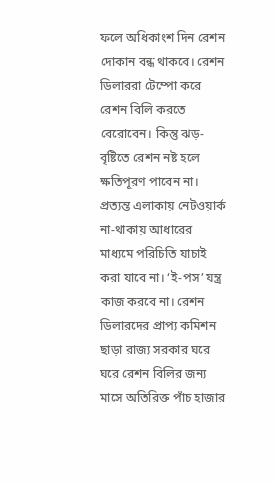ফলে অধিকাংশ দিন রেশন দোকান বন্ধ থাকবে। রেশন ডিলাররা টেম্পো করে রেশন বিলি করতে বেরোবেন। কিন্তু ঝড়-বৃষ্টিতে রেশন নষ্ট হলে ক্ষতিপূরণ পাবেন না। প্রত্যন্ত এলাকায় নেটওয়ার্ক না-থাকায় আধারের মাধ্যমে পরিচিতি যাচাই করা যাবে না। ‘ই-পস’ যন্ত্র কাজ করবে না। রেশন ডিলারদের প্রাপ্য কমিশন ছাড়া রাজ্য সরকার ঘরে ঘরে রেশন বিলির জন্য মাসে অতিরিক্ত পাঁচ হাজার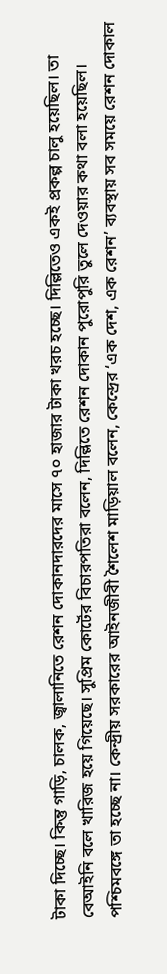টাকা দিচ্ছে। কিন্তু গাড়ি, চালক, জ্বালানিতে রেশন দোকানদারদের মাসে ৭০ হাজার টাকা খরচ হচ্ছে। দিল্লিতেও একই প্রকল্প চালু হয়েছিল। তা বেআইনি বলে খারিজ হয়ে গিয়েছে। সুপ্রিম কোর্টের বিচারপতিরা বলেন, দিল্লিতে রেশন দোকান পুরোপুরি তুলে দেওয়ার কথা বলা হয়েছিল। পশ্চিমবঙ্গে তা হচ্ছে না। কেন্দ্রীয় সরকারের আইনজীবী শৈলেশ মাড়িয়াল বলেন, কেন্দ্রের ‘এক দেশ, এক রেশন’ ব্যবস্থায় সব সময়ে রেশন দোকাল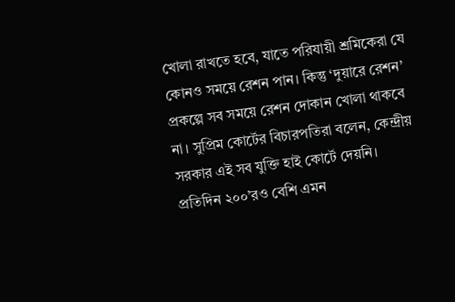খোলা রাখতে হবে, যাতে পরিযায়ী শ্রমিকেরা যে কোনও সময়ে রেশন পান। কিন্তু ‘দুয়ারে রেশন’ প্রকল্পে সব সময়ে রেশন দোকান খোলা থাকবে না। সুপ্রিম কোর্টের বিচারপতিরা বলেন, কেন্দ্রীয় সরকার এই সব যুক্তি হাই কোর্টে দেয়নি।
প্রতিদিন ২০০’রও বেশি এমন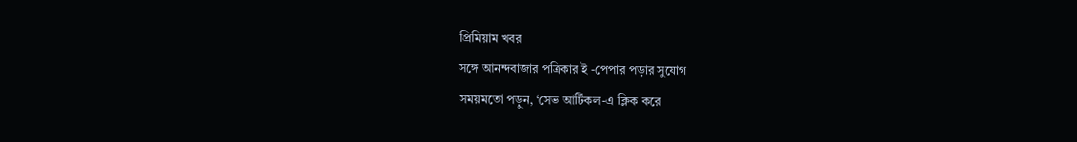প্রিমিয়াম খবর
সঙ্গে আনন্দবাজার পত্রিকার ই -পেপার পড়ার সুযোগ
সময়মতো পড়ুন, ‘সেভ আর্টিকল-এ ক্লিক করে